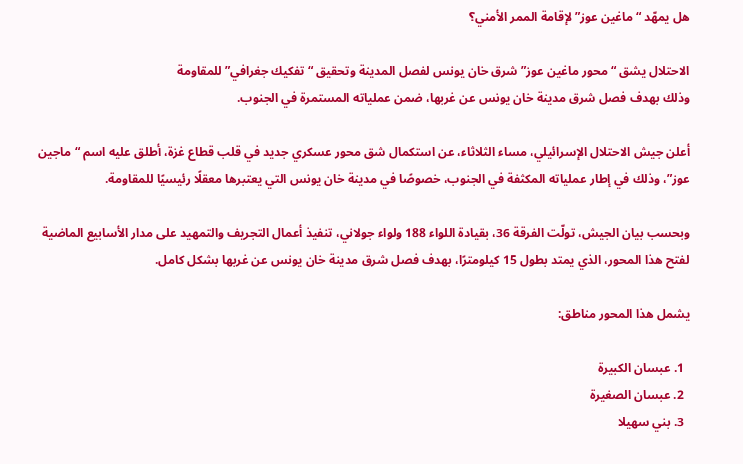هل يمهّد “ماغين عوز” لإقامة الممر الأمني؟

الاحتلال يشق “محور ماغين عوز” شرق خان يونس لفصل المدينة وتحقيق “تفكيك جغرافي” للمقاومة
وذلك بهدف فصل شرق مدينة خان يونس عن غربها، ضمن عملياته المستمرة في الجنوب.

أعلن جيش الاحتلال الإسرائيلي، مساء الثلاثاء، عن استكمال شق محور عسكري جديد في قلب قطاع غزة، أطلق عليه اسم “ماجين عوز”، وذلك في إطار عملياته المكثفة في الجنوب، خصوصًا في مدينة خان يونس التي يعتبرها معقلًا رئيسيًا للمقاومة.

وبحسب بيان الجيش، تولّت الفرقة 36، بقيادة اللواء 188 ولواء جولاني، تنفيذ أعمال التجريف والتمهيد على مدار الأسابيع الماضية لفتح هذا المحور، الذي يمتد بطول 15 كيلومترًا، بهدف فصل شرق مدينة خان يونس عن غربها بشكل كامل.

يشمل هذا المحور مناطق:

  1. عبسان الكبيرة
  2. عبسان الصغيرة
  3. بني سهيلا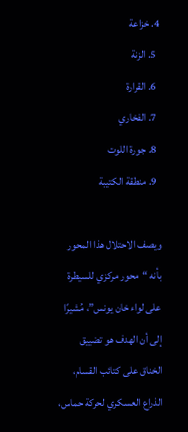4. خزاعة
  5. الزنة
  6. القرارة
  7. الفخاري
  8. جورة اللوت
  9. منطقة الكتيبة

ويصف الاحتلال هذا المحور بأنه “محور مركزي للسيطرة على لواء خان يونس”، مُشيرًا إلى أن الهدف هو تضييق الخناق على كتائب القسام، الذراع العسكري لحركة حماس،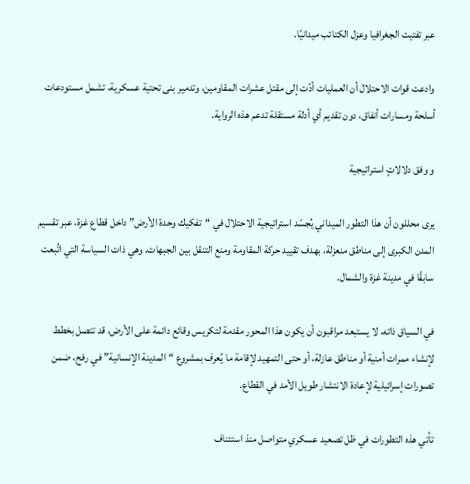عبر تفتيت الجغرافيا وعزل الكتائب ميدانيًا.

وادعت قوات الاحتلال أن العمليات أدّت إلى مقتل عشرات المقاومين، وتدمير بنى تحتية عسكرية، تشمل مستودعات أسلحة ومسارات أنفاق، دون تقديم أي أدلة مستقلة تدعم هذه الرواية.

و وفق دلالاتٍ استراتيجية

يرى محللون أن هذا التطور الميداني يُجسّد استراتيجية الاحتلال في “تفكيك وحدة الأرض” داخل قطاع غزة، عبر تقسيم المدن الكبرى إلى مناطق منعزلة، بهدف تقييد حركة المقاومة ومنع التنقل بين الجبهات. وهي ذات السياسة التي اتُبعت سابقًا في مدينة غزة والشمال.

في السياق ذاته، لا يستبعد مراقبون أن يكون هذا المحور مقدمة لتكريس وقائع دائمة على الأرض، قد تتصل بخطط لإنشاء ممرات أمنية أو مناطق عازلة، أو حتى التمهيد لإقامة ما يُعرف بمشروع “المدينة الإنسانية” في رفح، ضمن تصورات إسرائيلية لإعادة الانتشار طويل الأمد في القطاع.

تأتي هذه التطورات في ظل تصعيد عسكري متواصل منذ استئناف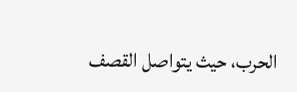الحرب، حيث يتواصل القصف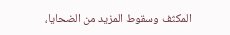المكثف وسقوط المزيد من الضحايا،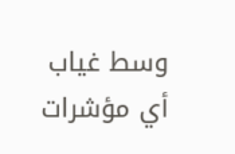وسط غياب أي مؤشرات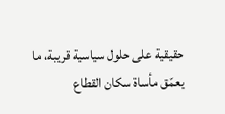حقيقية على حلول سياسية قريبة، ما يعمّق مأساة سكان القطاع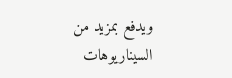ويدفع بمزيد من السيناريوهات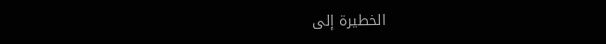الخطيرة إلى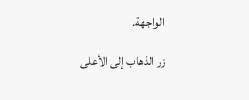الواجهة.

زر الذهاب إلى الأعلى